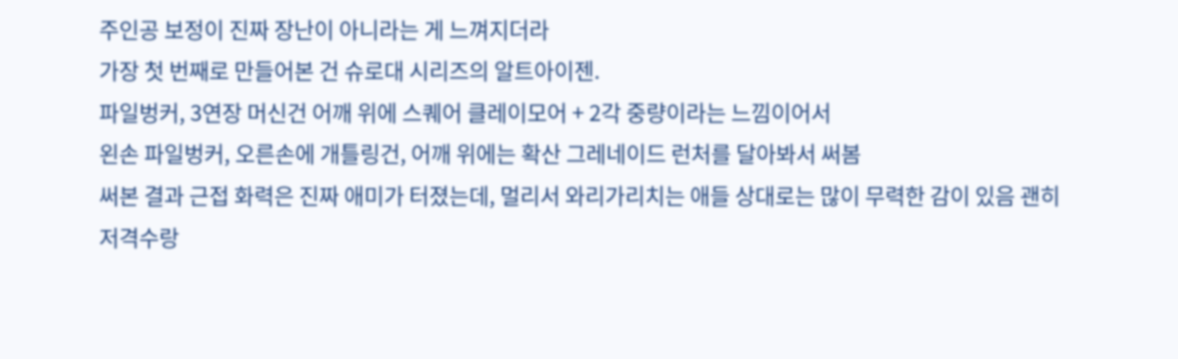주인공 보정이 진짜 장난이 아니라는 게 느껴지더라
가장 첫 번째로 만들어본 건 슈로대 시리즈의 알트아이젠.
파일벙커, 3연장 머신건 어깨 위에 스퀘어 클레이모어 + 2각 중량이라는 느낌이어서
왼손 파일벙커, 오른손에 개틀링건, 어깨 위에는 확산 그레네이드 런처를 달아봐서 써봄
써본 결과 근접 화력은 진짜 애미가 터졌는데, 멀리서 와리가리치는 애들 상대로는 많이 무력한 감이 있음 괜히 저격수랑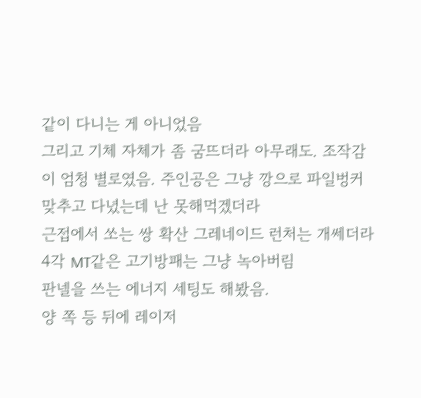같이 다니는 게 아니었음
그리고 기체 자체가 좀 굼뜨더라 아무래도. 조작감이 엄청 별로였음. 주인공은 그냥 깡으로 파일벙커 맞추고 다녔는데 난 못해먹겠더라
근접에서 쏘는 쌍 확산 그레네이드 런처는 개쎄더라 4각 MT같은 고기방패는 그냥 녹아버림
판넬을 쓰는 에너지 세팅도 해봤음.
양 쪽 등 뒤에 레이저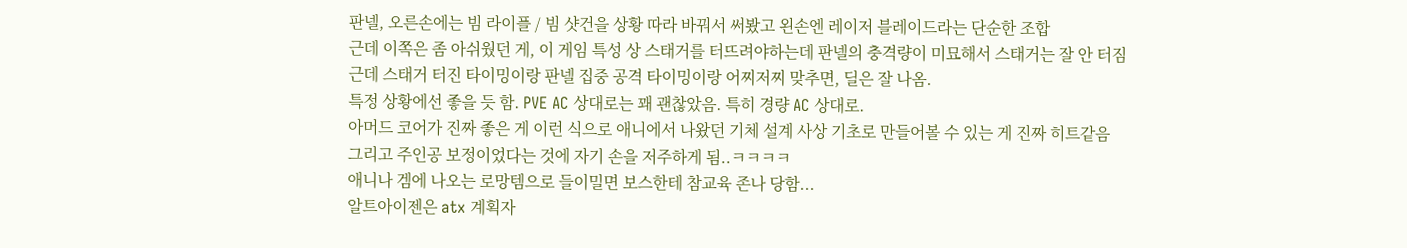판넬, 오른손에는 빔 라이플 / 빔 샷건을 상황 따라 바꿔서 써봤고 왼손엔 레이저 블레이드라는 단순한 조합
근데 이쪽은 좀 아쉬웠던 게, 이 게임 특성 상 스태거를 터뜨려야하는데 판넬의 충격량이 미묘해서 스태거는 잘 안 터짐
근데 스태거 터진 타이밍이랑 판넬 집중 공격 타이밍이랑 어찌저찌 맞추면, 딜은 잘 나옴.
특정 상황에선 좋을 듯 함. PVE AC 상대로는 꽤 괜찮았음. 특히 경량 AC 상대로.
아머드 코어가 진짜 좋은 게 이런 식으로 애니에서 나왔던 기체 설계 사상 기초로 만들어볼 수 있는 게 진짜 히트같음
그리고 주인공 보정이었다는 것에 자기 손을 저주하게 됨..ㅋㅋㅋㅋ
애니나 겜에 나오는 로망템으로 들이밀면 보스한테 참교육 존나 당함...
알트아이젠은 atx 계획자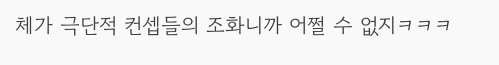체가 극단적 컨셉들의 조화니까 어쩔 수 없지ㅋㅋㅋ